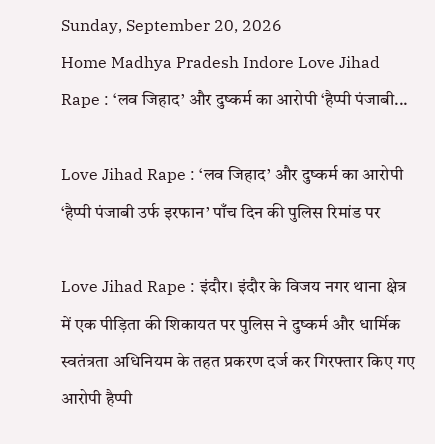Sunday, September 20, 2026
Home Madhya Pradesh Indore Love Jihad Rape : ‘लव जिहाद’ और दुष्कर्म का आरोपी ‘हैप्पी पंजाबी...

Love Jihad Rape : ‘लव जिहाद’ और दुष्कर्म का आरोपी ‘हैप्पी पंजाबी उर्फ इरफान’ पाँच दिन की पुलिस रिमांड पर

Love Jihad Rape : इंदौर। इंदौर के विजय नगर थाना क्षेत्र में एक पीड़िता की शिकायत पर पुलिस ने दुष्कर्म और धार्मिक स्वतंत्रता अधिनियम के तहत प्रकरण दर्ज कर गिरफ्तार किए गए आरोपी हैप्पी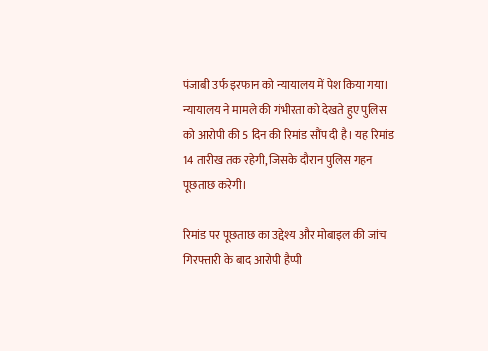पंजाबी उर्फ इरफान को न्यायालय में पेश किया गया। न्यायालय ने मामले की गंभीरता को देखते हुए पुलिस को आरोपी की 5 दिन की रिमांड सौंप दी है। यह रिमांड 14 तारीख तक रहेगी, जिसके दौरान पुलिस गहन पूछताछ करेगी।

रिमांड पर पूछताछ का उद्देश्य और मोबाइल की जांच
गिरफ्तारी के बाद आरोपी हैप्पी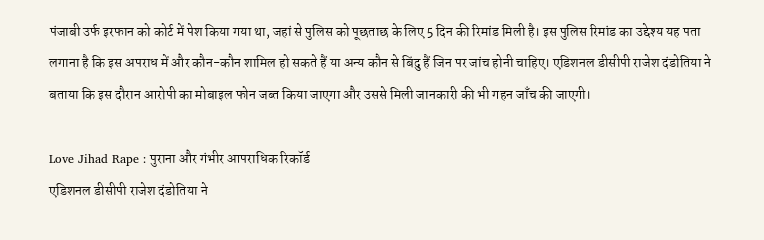पंजाबी उर्फ इरफान को कोर्ट में पेश किया गया था, जहां से पुलिस को पूछताछ के लिए 5 दिन की रिमांड मिली है। इस पुलिस रिमांड का उद्देश्य यह पता लगाना है कि इस अपराध में और कौन-कौन शामिल हो सकते हैं या अन्य कौन से बिंदु हैं जिन पर जांच होनी चाहिए। एडिशनल डीसीपी राजेश दंडोतिया ने बताया कि इस दौरान आरोपी का मोबाइल फोन जब्त किया जाएगा और उससे मिली जानकारी की भी गहन जाँच की जाएगी।

Love Jihad Rape : पुराना और गंभीर आपराधिक रिकॉर्ड
एडिशनल डीसीपी राजेश दंडोतिया ने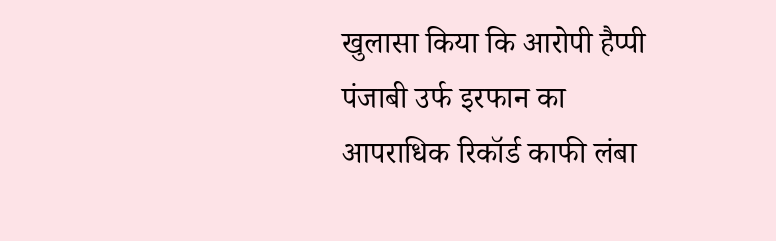खुलासा किया कि आरोपी हैप्पी पंजाबी उर्फ इरफान का आपराधिक रिकॉर्ड काफी लंबा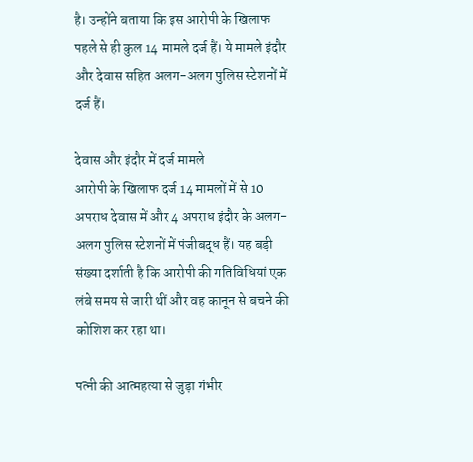है। उन्होंने बताया कि इस आरोपी के खिलाफ पहले से ही कुल 14 मामले दर्ज हैं। ये मामले इंदौर और देवास सहित अलग-अलग पुलिस स्टेशनों में दर्ज हैं।

देवास और इंदौर में दर्ज मामले
आरोपी के खिलाफ दर्ज 14 मामलों में से 10 अपराध देवास में और 4 अपराध इंदौर के अलग-अलग पुलिस स्टेशनों में पंजीबद्ध हैं। यह बड़ी संख्या दर्शाती है कि आरोपी की गतिविधियां एक लंबे समय से जारी थीं और वह कानून से बचने की कोशिश कर रहा था।

पत्नी की आत्महत्या से जुड़ा गंभीर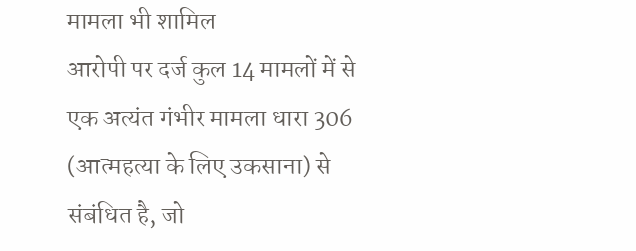मामला भी शामिल
आरोपी पर दर्ज कुल 14 मामलों में से एक अत्यंत गंभीर मामला धारा 306 (आत्महत्या के लिए उकसाना) से संबंधित है, जो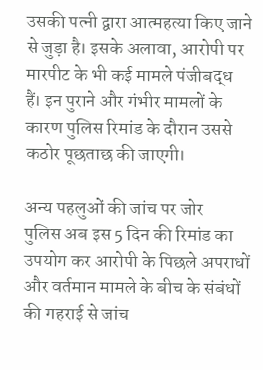उसकी पत्नी द्वारा आत्महत्या किए जाने से जुड़ा है। इसके अलावा, आरोपी पर मारपीट के भी कई मामले पंजीबद्ध हैं। इन पुराने और गंभीर मामलों के कारण पुलिस रिमांड के दौरान उससे कठोर पूछताछ की जाएगी।

अन्य पहलुओं की जांच पर जोर
पुलिस अब इस 5 दिन की रिमांड का उपयोग कर आरोपी के पिछले अपराधों और वर्तमान मामले के बीच के संबंधों की गहराई से जांच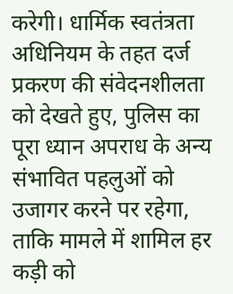करेगी। धार्मिक स्वतंत्रता अधिनियम के तहत दर्ज प्रकरण की संवेदनशीलता को देखते हुए, पुलिस का पूरा ध्यान अपराध के अन्य संभावित पहलुओं को उजागर करने पर रहेगा, ताकि मामले में शामिल हर कड़ी को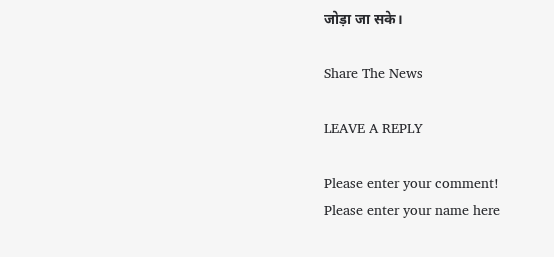जोड़ा जा सके।

Share The News

LEAVE A REPLY

Please enter your comment!
Please enter your name here